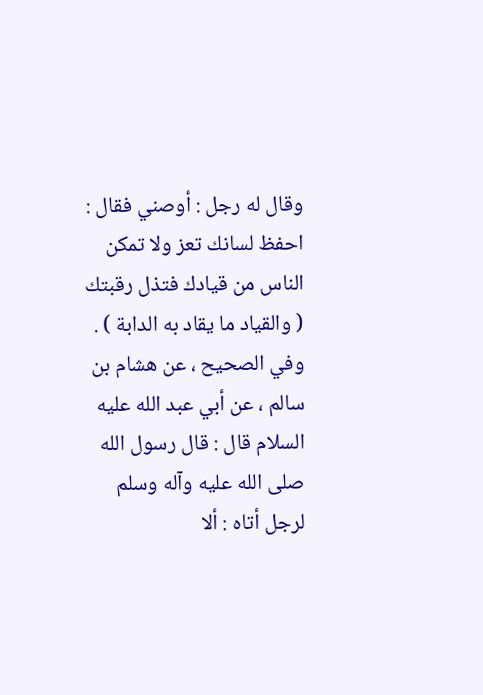وقال له رجل : أوصني فقال : احفظ لسانك تعز ولا تمكن الناس من قيادك فتذل رقبتك ( والقياد ما يقاد به الدابة ) .
وفي الصحيح ، عن هشام بن سالم ، عن أبي عبد الله عليه السلام قال : قال رسول الله صلى الله عليه وآله وسلم لرجل أتاه : ألا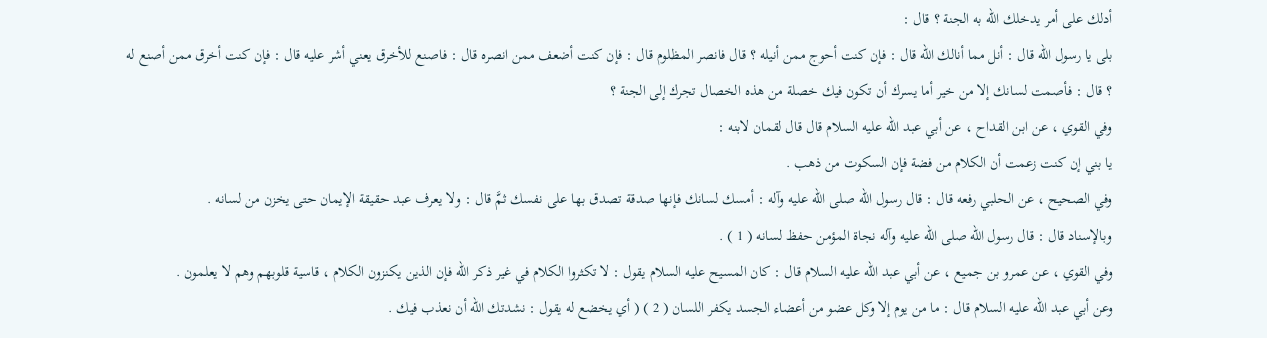أدلك على أمر يدخلك الله به الجنة ؟ قال :
بلى يا رسول الله قال : أنل مما أنالك الله قال : فإن كنت أحوج ممن أنيله ؟ قال فانصر المظلوم قال : فإن كنت أضعف ممن انصره قال : فاصنع للأخرق يعني أشر عليه قال : فإن كنت أخرق ممن أصنع له ؟ قال : فأصمت لسانك إلا من خير أما يسرك أن تكون فيك خصلة من هذه الخصال تجرك إلى الجنة ؟
وفي القوي ، عن ابن القداح ، عن أبي عبد الله عليه السلام قال قال لقمان لابنه :
يا بني إن كنت زعمت أن الكلام من فضة فإن السكوت من ذهب .
وفي الصحيح ، عن الحلبي رفعه قال : قال رسول الله صلى الله عليه وآله : أمسك لسانك فإنها صدقة تصدق بها على نفسك ثمَّ قال : ولا يعرف عبد حقيقة الإيمان حتى يخزن من لسانه .
وبالإسناد قال : قال رسول الله صلى الله عليه وآله نجاة المؤمن حفظ لسانه ( 1 ) .
وفي القوي ، عن عمرو بن جميع ، عن أبي عبد الله عليه السلام قال : كان المسيح عليه السلام يقول : لا تكثروا الكلام في غير ذكر الله فإن الذين يكنزون الكلام ، قاسية قلوبهم وهم لا يعلمون .
وعن أبي عبد الله عليه السلام قال : ما من يوم إلا وكل عضو من أعضاء الجسد يكفر اللسان ( 2 ) ( أي يخضع له يقول : نشدتك الله أن نعذب فيك .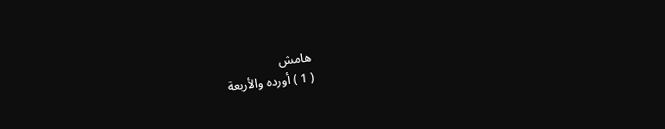هامش
( 1 ) أورده والأربعة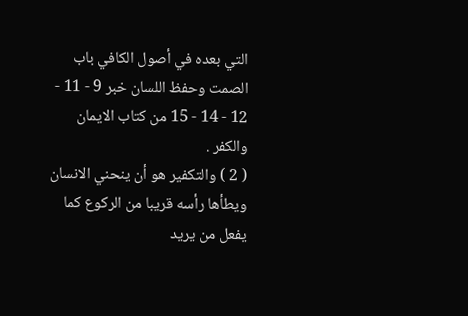التي بعده في أصول الكافي باب الصمت وحفظ اللسان خبر 9 - 11 - 12 - 14 - 15 من كتاب الايمان والكفر .
( 2 ) والتكفير هو أن ينحني الانسان ويطأها رأسه قريبا من الركوع كما يفعل من يريد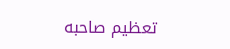تعظيم صاحبه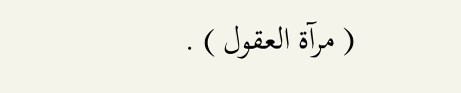( مرآة العقول ) .